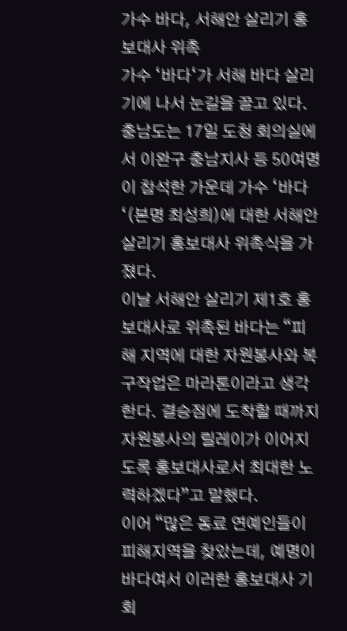가수 바다, 서해안 살리기 홍보대사 위촉
가수 ‘바다‘가 서해 바다 살리기에 나서 눈길을 끌고 있다.
충남도는 17일 도청 회의실에서 이완구 충남지사 등 50여명이 참석한 가운데 가수 ‘바다‘(본명 최성희)에 대한 서해안 살리기 홍보대사 위촉식을 가졌다.
이날 서해안 살리기 제1호 홍보대사로 위촉된 바다는 “피해 지역에 대한 자원봉사와 복구작업은 마라톤이라고 생각한다. 결승점에 도착할 때까지 자원봉사의 릴레이가 이어지도록 홍보대사로서 최대한 노력하겠다”고 말했다.
이어 “많은 동료 연예인들이 피해지역을 찾았는데, 예명이 바다여서 이러한 홍보대사 기회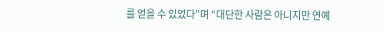를 얻을 수 있었다”며 “대단한 사람은 아니지만 연예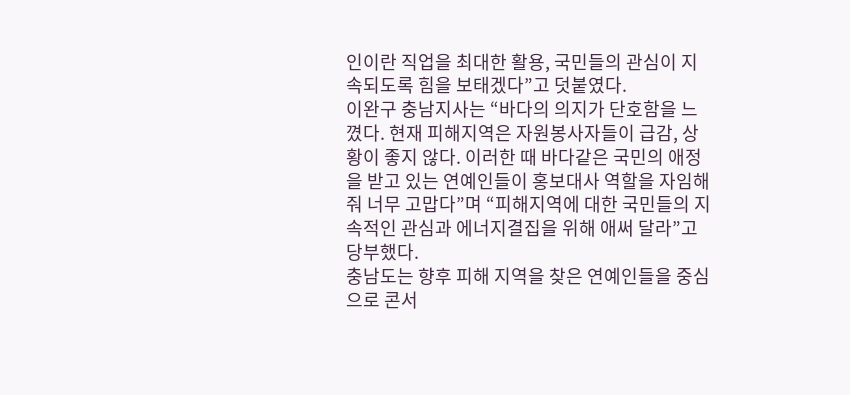인이란 직업을 최대한 활용, 국민들의 관심이 지속되도록 힘을 보태겠다”고 덧붙였다.
이완구 충남지사는 “바다의 의지가 단호함을 느꼈다. 현재 피해지역은 자원봉사자들이 급감, 상황이 좋지 않다. 이러한 때 바다같은 국민의 애정을 받고 있는 연예인들이 홍보대사 역할을 자임해 줘 너무 고맙다”며 “피해지역에 대한 국민들의 지속적인 관심과 에너지결집을 위해 애써 달라”고 당부했다.
충남도는 향후 피해 지역을 찾은 연예인들을 중심으로 콘서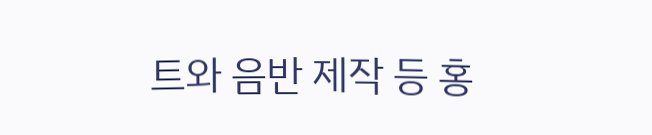트와 음반 제작 등 홍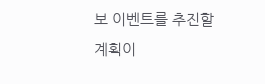보 이벤트를 추진할 계획이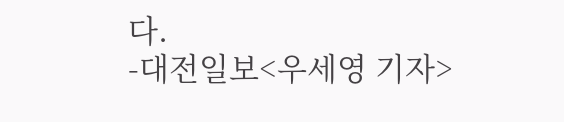다.
-대전일보<우세영 기자>